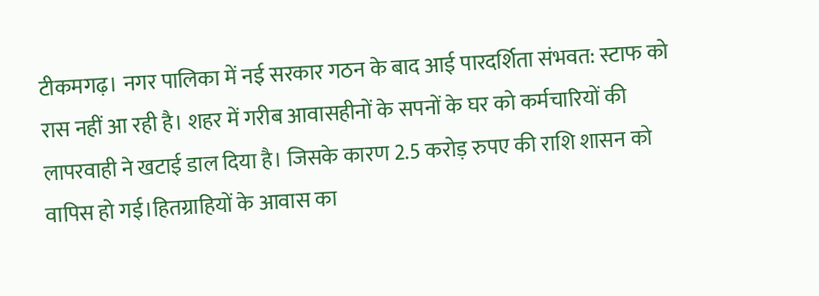टीकमगढ़। नगर पालिका में नई सरकार गठन के बाद आई पारदर्शिता संभवत: स्टाफ को रास नहीं आ रही है। शहर में गरीब आवासहीनों के सपनों के घर को कर्मचारियों की लापरवाही ने खटाई डाल दिया है। जिसके कारण 2.5 करोड़ रुपए की राशि शासन को वापिस हो गई।हितग्राहियों के आवास का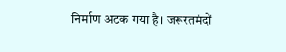निर्माण अटक गया है। जरूरतमंदों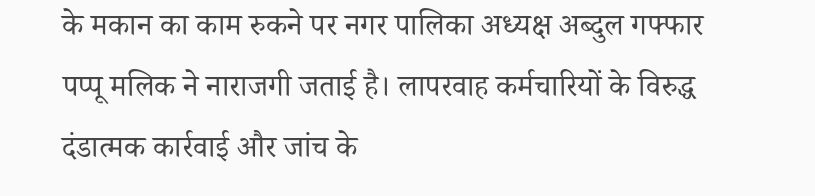के मकान का काम रुकने पर नगर पालिका अध्यक्ष अब्दुल गफ्फार पप्पू मलिक ने नाराजगी जताई है। लापरवाह कर्मचारियों के विरुद्ध दंडात्मक कार्रवाई और जांच के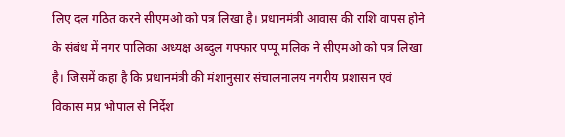लिए दल गठित करने सीएमओ को पत्र लिखा है। प्रधानमंत्री आवास की राशि वापस होने के संबंध में नगर पालिका अध्यक्ष अब्दुल गफ्फार पप्पू मलिक ने सीएमओ को पत्र लिखा है। जिसमें कहा है कि प्रधानमंत्री की मंशानुसार संचालनालय नगरीय प्रशासन एवं विकास मप्र भोपाल से निर्देश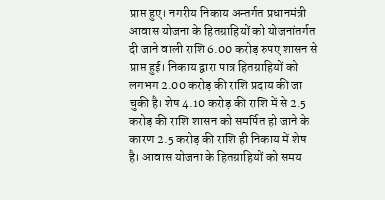प्राप्त हुए। नगरीय निकाय अन्तर्गत प्रधानमंत्री आवास योजना के हितग्राहियों को योजनांतर्गत दी जाने वाली राशि 6.00 करोड़ रुपए शासन से प्राप्त हुई। निकाय द्वारा पात्र हितग्राहियों को लगभग 2.00 करोड़ की राशि प्रदाय की जा चुकी है। शेष 4.10 करोड़ की राशि में से 2.5 करोड़ की राशि शासन को समर्पित हो जाने के कारण 2.5 करोड़ की राशि ही निकाय में शेष है। आवास योजना के हितग्राहियों को समय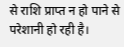से राशि प्राप्त न हो पाने से परेशानी हो रही है।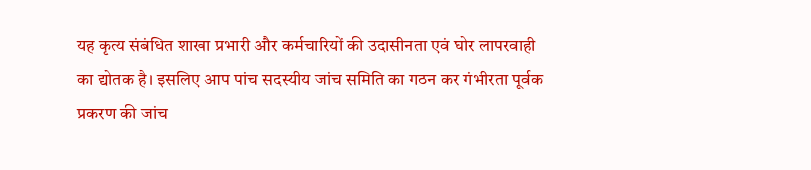यह कृत्य संबंधित शाखा प्रभारी और कर्मचारियों की उदासीनता एवं घोर लापरवाही का द्योतक है। इसलिए आप पांच सदस्यीय जांच समिति का गठन कर गंभीरता पूर्वक प्रकरण की जांच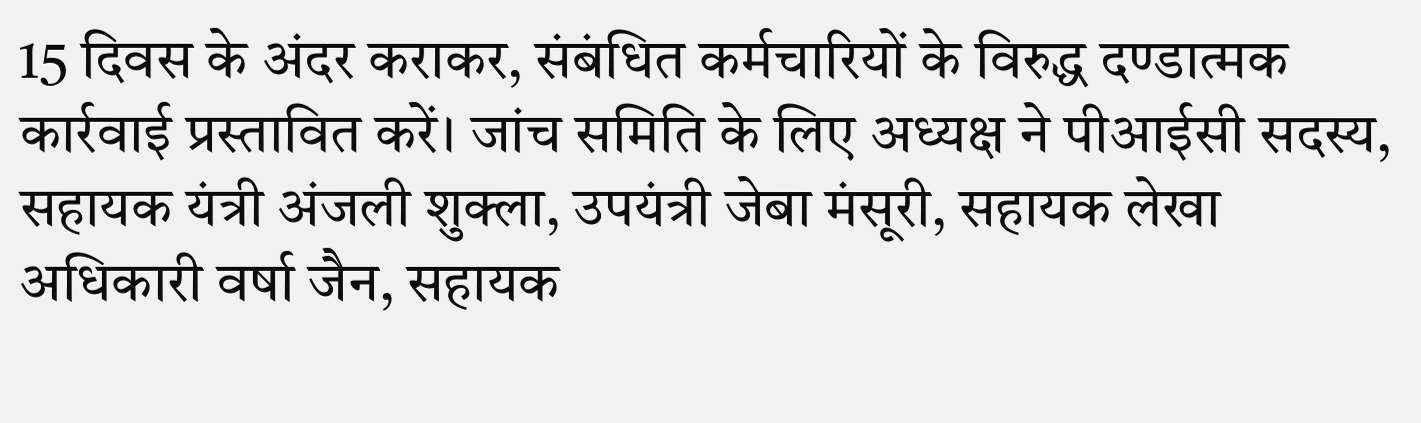15 दिवस के अंदर कराकर, संबंधित कर्मचारियों के विरुद्ध दण्डात्मक कार्रवाई प्रस्तावित करें। जांच समिति के लिए अध्यक्ष ने पीआईसी सदस्य, सहायक यंत्री अंजली शुक्ला, उपयंत्री जेबा मंसूरी, सहायक लेखा अधिकारी वर्षा जैन, सहायक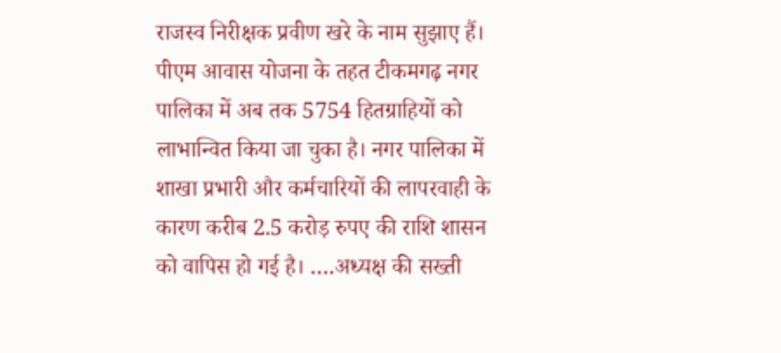राजस्व निरीक्षक प्रवीण खरे के नाम सुझाए हैं। पीएम आवास योजना के तहत टीकमगढ़ नगर पालिका में अब तक 5754 हितग्राहियों को लाभान्वित किया जा चुका है। नगर पालिका में शाखा प्रभारी और कर्मचारियों की लापरवाही के कारण करीब 2.5 करोड़ रुपए की राशि शासन को वापिस हो गई है। ….अध्यक्ष की सख्ती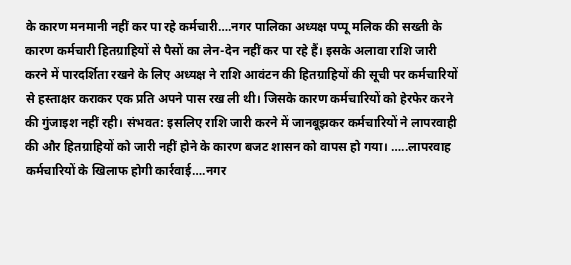के कारण मनमानी नहीं कर पा रहे कर्मचारी….नगर पालिका अध्यक्ष पप्पू मलिक की सख्ती के कारण कर्मचारी हितग्राहियों से पैसों का लेन-देन नहीं कर पा रहे हैं। इसके अलावा राशि जारी करने में पारदर्शिता रखने के लिए अध्यक्ष ने राशि आवंटन की हितग्राहियों की सूची पर कर्मचारियों से हस्ताक्षर कराकर एक प्रति अपने पास रख ली थी। जिसके कारण कर्मचारियों को हेरफेर करने की गुंजाइश नहीं रही। संभवत: इसलिए राशि जारी करने में जानबूझकर कर्मचारियों ने लापरवाही की और हितग्राहियों को जारी नहीं होने के कारण बजट शासन को वापस हो गया। …..लापरवाह कर्मचारियों के खिलाफ होगी कार्रवाई….नगर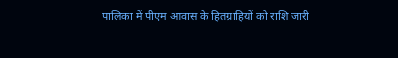पालिका में पीएम आवास के हितग्राहियों को राशि जारी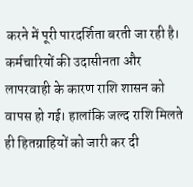करने में पूरी पारदर्शिता बरती जा रही है। कर्मचारियों की उदासीनता और लापरवाही के कारण राशि शासन को वापस हो गई। हालांकि जल्द राशि मिलते ही हितग्राहियों को जारी कर दी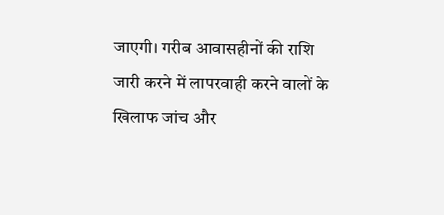जाएगी। गरीब आवासहीनों की राशि जारी करने में लापरवाही करने वालों के खिलाफ जांच और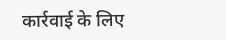कार्रवाई के लिए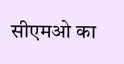सीएमओ का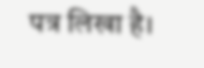पत्र लिखा है।